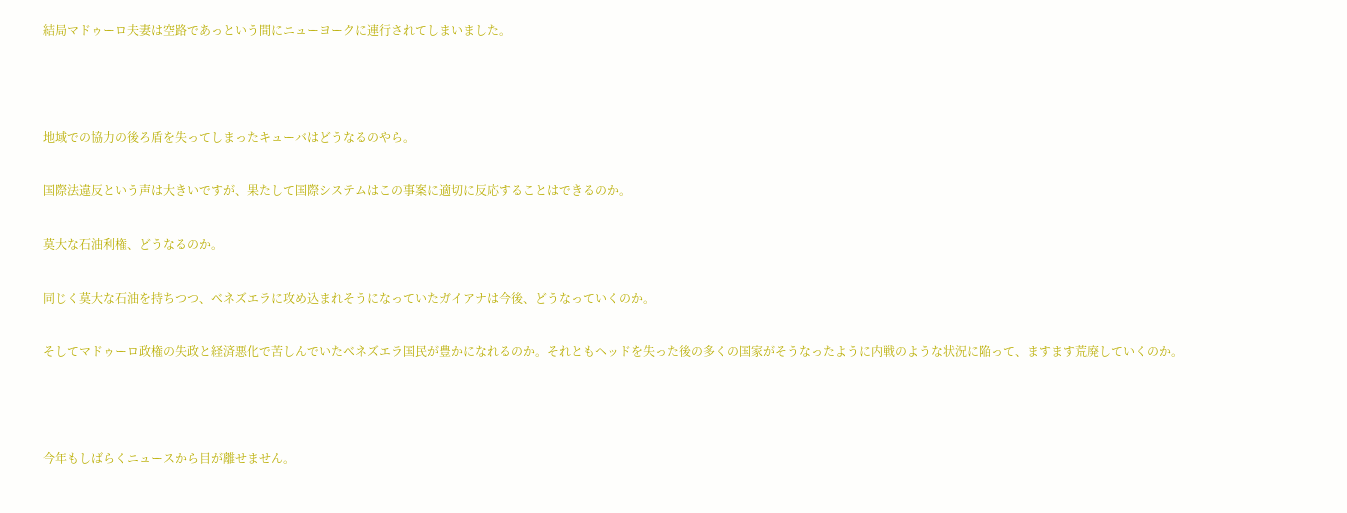結局マドゥーロ夫妻は空路であっという間にニューヨークに連行されてしまいました。



地域での協力の後ろ盾を失ってしまったキューバはどうなるのやら。

国際法違反という声は大きいですが、果たして国際システムはこの事案に適切に反応することはできるのか。

莫大な石油利権、どうなるのか。

同じく莫大な石油を持ちつつ、ベネズエラに攻め込まれそうになっていたガイアナは今後、どうなっていくのか。

そしてマドゥーロ政権の失政と経済悪化で苦しんでいたベネズエラ国民が豊かになれるのか。それともヘッドを失った後の多くの国家がそうなったように内戦のような状況に陥って、ますます荒廃していくのか。



今年もしばらくニュースから目が離せません。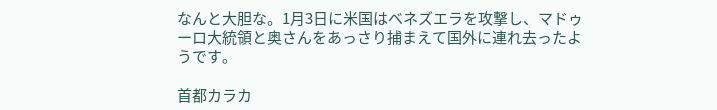なんと大胆な。1月3日に米国はベネズエラを攻撃し、マドゥーロ大統領と奥さんをあっさり捕まえて国外に連れ去ったようです。

首都カラカ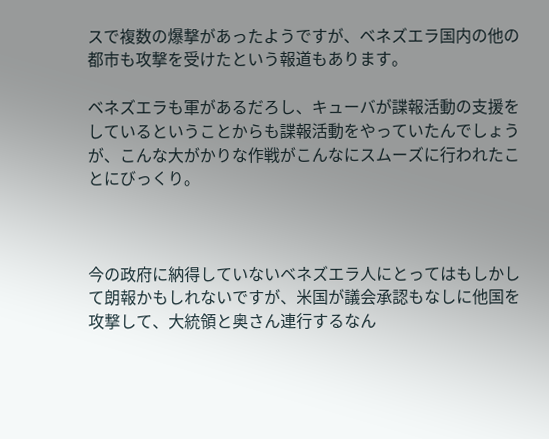スで複数の爆撃があったようですが、ベネズエラ国内の他の都市も攻撃を受けたという報道もあります。

ベネズエラも軍があるだろし、キューバが諜報活動の支援をしているということからも諜報活動をやっていたんでしょうが、こんな大がかりな作戦がこんなにスムーズに行われたことにびっくり。



今の政府に納得していないベネズエラ人にとってはもしかして朗報かもしれないですが、米国が議会承認もなしに他国を攻撃して、大統領と奥さん連行するなん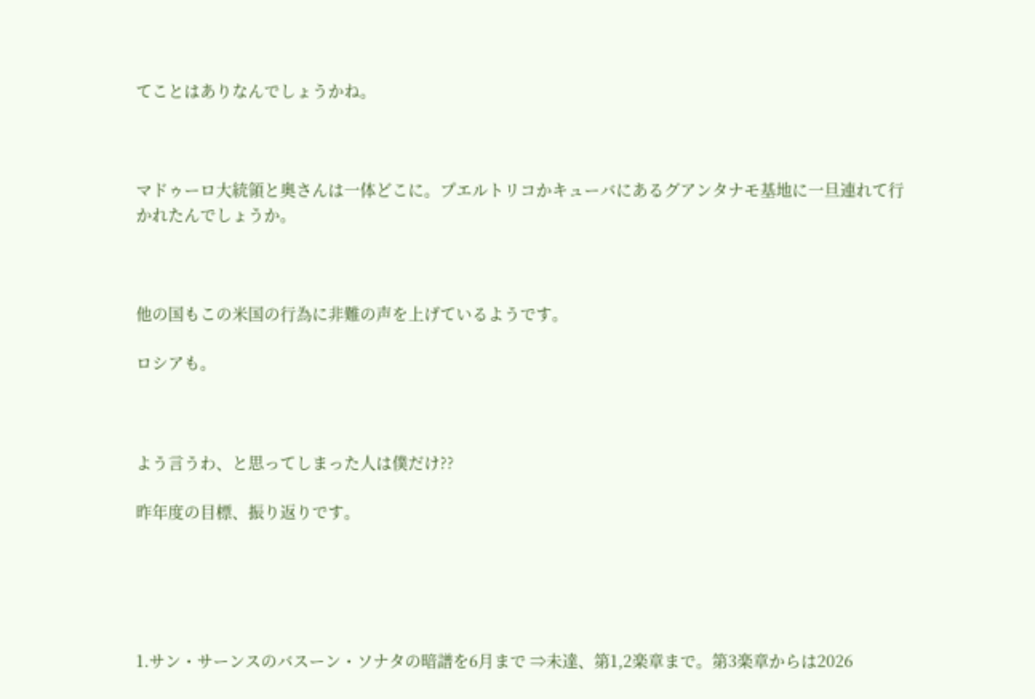てことはありなんでしょうかね。



マドゥーロ大統領と奥さんは一体どこに。プエルトリコかキューバにあるグアンタナモ基地に一旦連れて行かれたんでしょうか。



他の国もこの米国の行為に非難の声を上げているようです。

ロシアも。



よう言うわ、と思ってしまった人は僕だけ??

昨年度の目標、振り返りです。





1.サン・サーンスのバスーン・ソナタの暗譜を6月まで ⇒未達、第1,2楽章まで。第3楽章からは2026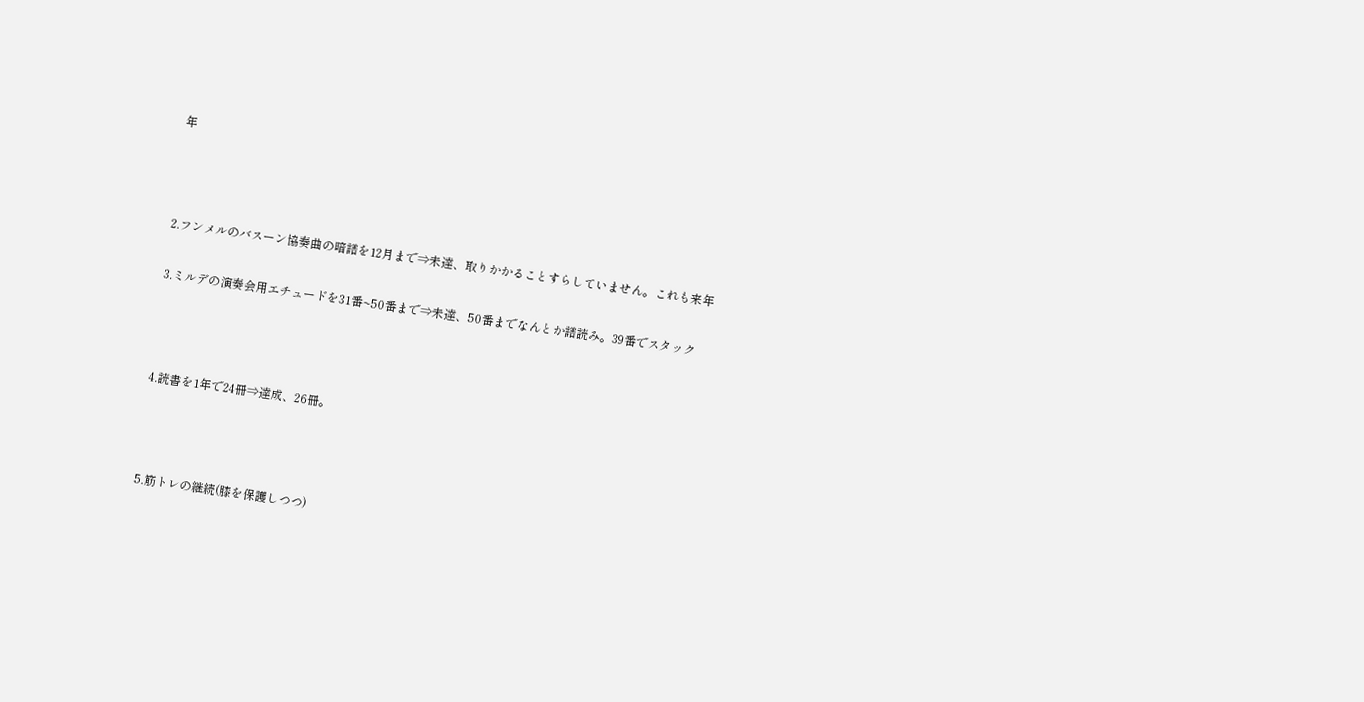年



2.フンメルのバスーン協奏曲の暗譜を12月まで⇒未達、取りかかることすらしていません。これも来年

3.ミルデの演奏会用エチュードを31番~50番まで⇒未達、50番までなんとか譜読み。39番でスタック



4.読書を1年で24冊⇒達成、26冊。



5.筋トレの継続(膝を保護しつつ)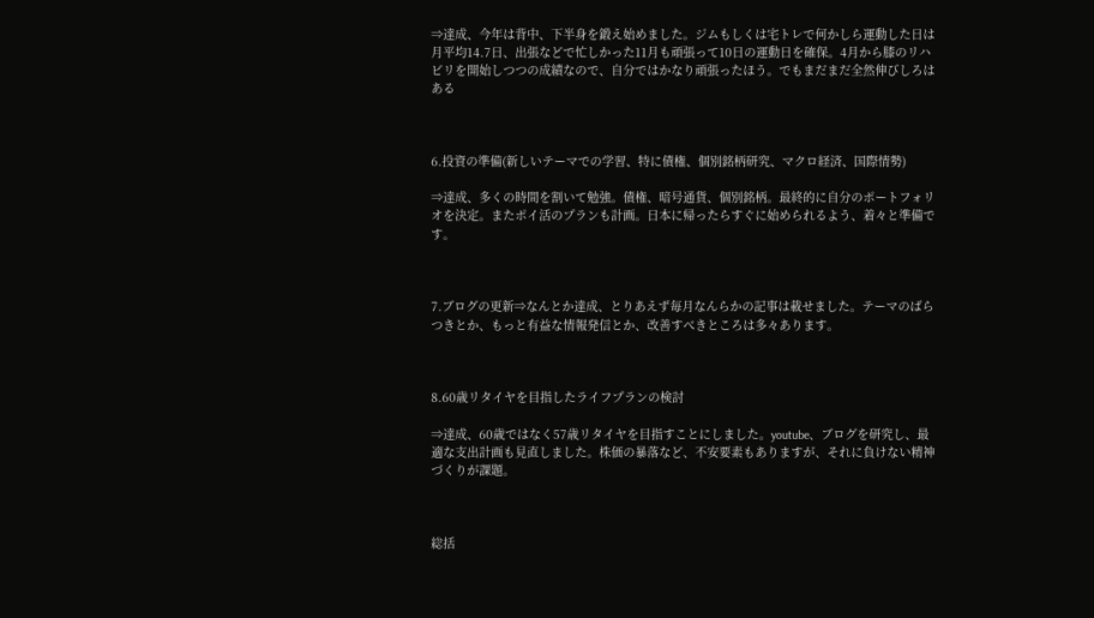⇒達成、今年は背中、下半身を鍛え始めました。ジムもしくは宅トレで何かしら運動した日は月平均14.7日、出張などで忙しかった11月も頑張って10日の運動日を確保。4月から膝のリハビリを開始しつつの成績なので、自分ではかなり頑張ったほう。でもまだまだ全然伸びしろはある



6.投資の準備(新しいテーマでの学習、特に債権、個別銘柄研究、マクロ経済、国際情勢)

⇒達成、多くの時間を割いて勉強。債権、暗号通貨、個別銘柄。最終的に自分のポートフォリオを決定。またポイ活のプランも計画。日本に帰ったらすぐに始められるよう、着々と準備です。



7.ブログの更新⇒なんとか達成、とりあえず毎月なんらかの記事は載せました。テーマのばらつきとか、もっと有益な情報発信とか、改善すべきところは多々あります。



8.60歳リタイヤを目指したライフプランの検討

⇒達成、60歳ではなく57歳リタイヤを目指すことにしました。youtube、ブログを研究し、最適な支出計画も見直しました。株価の暴落など、不安要素もありますが、それに負けない精神づくりが課題。



総括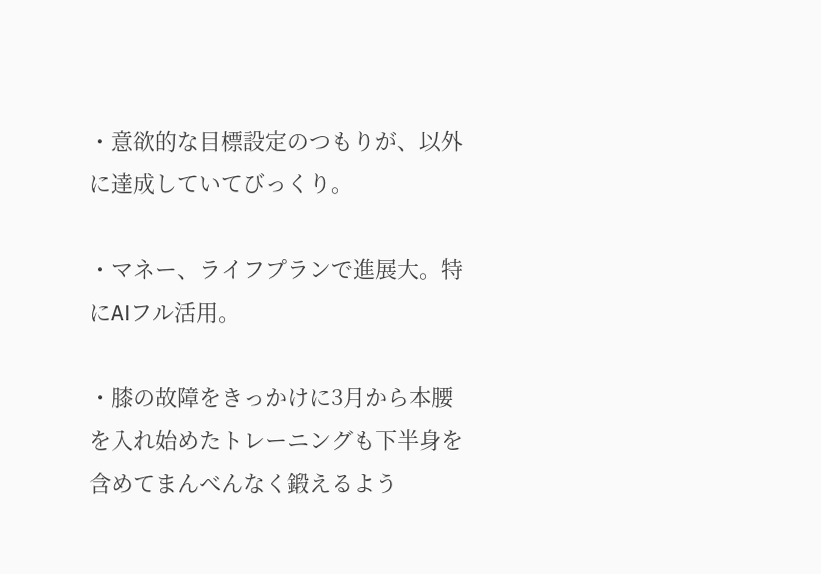・意欲的な目標設定のつもりが、以外に達成していてびっくり。

・マネー、ライフプランで進展大。特にAIフル活用。

・膝の故障をきっかけに3月から本腰を入れ始めたトレーニングも下半身を含めてまんべんなく鍛えるよう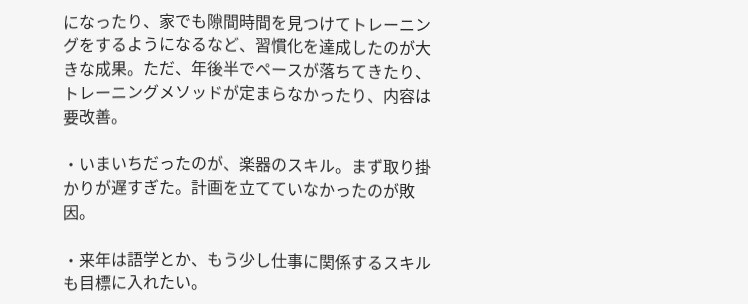になったり、家でも隙間時間を見つけてトレーニングをするようになるなど、習慣化を達成したのが大きな成果。ただ、年後半でペースが落ちてきたり、トレーニングメソッドが定まらなかったり、内容は要改善。

・いまいちだったのが、楽器のスキル。まず取り掛かりが遅すぎた。計画を立てていなかったのが敗因。

・来年は語学とか、もう少し仕事に関係するスキルも目標に入れたい。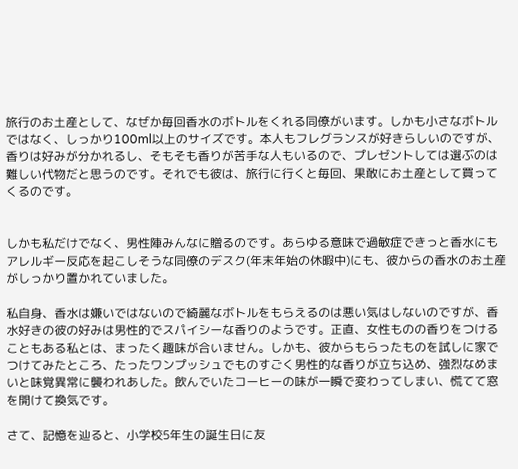旅行のお土産として、なぜか毎回香水のボトルをくれる同僚がいます。しかも小さなボトルではなく、しっかり100ml以上のサイズです。本人もフレグランスが好きらしいのですが、香りは好みが分かれるし、そもそも香りが苦手な人もいるので、プレゼントしては選ぶのは難しい代物だと思うのです。それでも彼は、旅行に行くと毎回、果敢にお土産として買ってくるのです。


しかも私だけでなく、男性陣みんなに贈るのです。あらゆる意味で過敏症できっと香水にもアレルギー反応を起こしそうな同僚のデスク(年末年始の休暇中)にも、彼からの香水のお土産がしっかり置かれていました。

私自身、香水は嫌いではないので綺麗なボトルをもらえるのは悪い気はしないのですが、香水好きの彼の好みは男性的でスパイシーな香りのようです。正直、女性ものの香りをつけることもある私とは、まったく趣味が合いません。しかも、彼からもらったものを試しに家でつけてみたところ、たったワンプッシュでものすごく男性的な香りが立ち込め、強烈なめまいと味覚異常に襲われあした。飲んでいたコーヒーの味が一瞬で変わってしまい、慌てて窓を開けて換気です。

さて、記憶を辿ると、小学校5年生の誕生日に友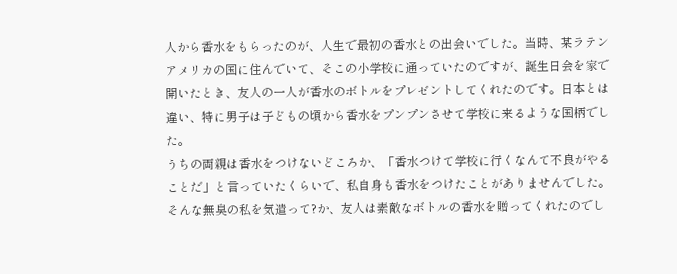人から香水をもらったのが、人生で最初の香水との出会いでした。当時、某ラテンアメリカの国に住んでいて、そこの小学校に通っていたのですが、誕生日会を家で開いたとき、友人の一人が香水のボトルをプレゼントしてくれたのです。日本とは違い、特に男子は子どもの頃から香水をプンプンさせて学校に来るような国柄でした。
うちの両親は香水をつけないどころか、「香水つけて学校に行くなんて不良がやることだ」と言っていたくらいで、私自身も香水をつけたことがありませんでした。そんな無臭の私を気遣って?か、友人は素敵なボトルの香水を贈ってくれたのでし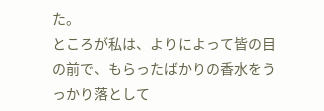た。
ところが私は、よりによって皆の目の前で、もらったばかりの香水をうっかり落として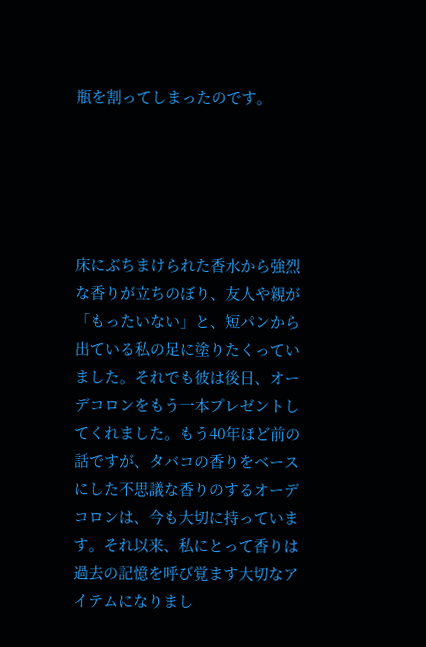瓶を割ってしまったのです。





床にぶちまけられた香水から強烈な香りが立ちのぼり、友人や親が「もったいない」と、短パンから出ている私の足に塗りたくっていました。それでも彼は後日、オーデコロンをもう一本プレゼントしてくれました。もう40年ほど前の話ですが、タバコの香りをベースにした不思議な香りのするオーデコロンは、今も大切に持っています。それ以来、私にとって香りは過去の記憶を呼び覚ます大切なアイテムになりまし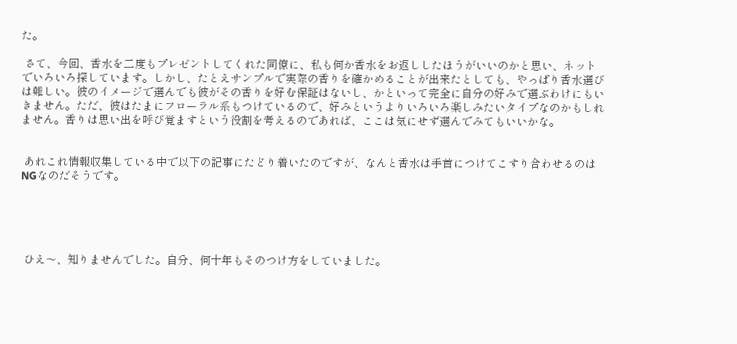た。

 さて、今回、香水を二度もプレゼントしてくれた同僚に、私も何か香水をお返ししたほうがいいのかと思い、ネットでいろいろ探しています。しかし、たとえサンプルで実際の香りを確かめることが出来たとしても、やっぱり香水選びは難しい。彼のイメージで選んでも彼がその香りを好む保証はないし、かといって完全に自分の好みで選ぶわけにもいきません。ただ、彼はたまにフローラル系もつけているので、好みというよりいろいろ楽しみたいタイプなのかもしれません。香りは思い出を呼び覚ますという役割を考えるのであれば、ここは気にせず選んでみてもいいかな。


 あれこれ情報収集している中で以下の記事にたどり着いたのですが、なんと香水は手首につけてこすり合わせるのはNGなのだそうです。





 ひえ〜、知りませんでした。自分、何十年もそのつけ方をしていました。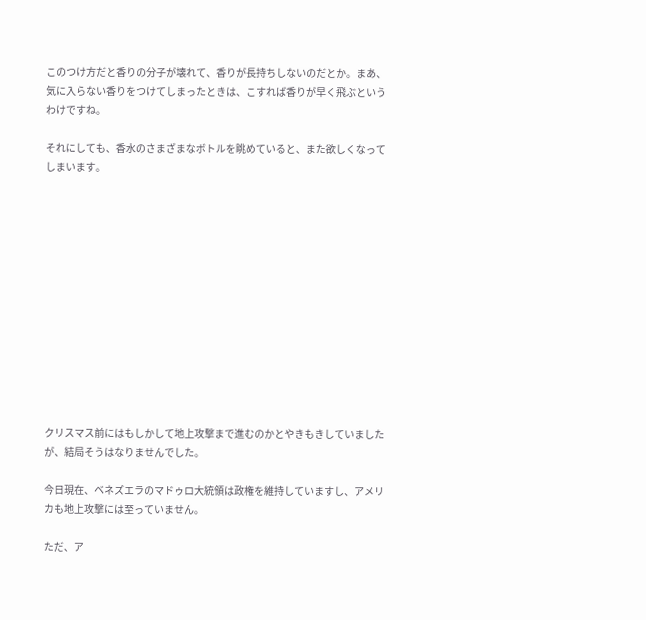このつけ方だと香りの分子が壊れて、香りが長持ちしないのだとか。まあ、気に入らない香りをつけてしまったときは、こすれば香りが早く飛ぶというわけですね。

それにしても、香水のさまざまなボトルを眺めていると、また欲しくなってしまいます。













クリスマス前にはもしかして地上攻撃まで進むのかとやきもきしていましたが、結局そうはなりませんでした。

今日現在、ベネズエラのマドゥロ大統領は政権を維持していますし、アメリカも地上攻撃には至っていません。

ただ、ア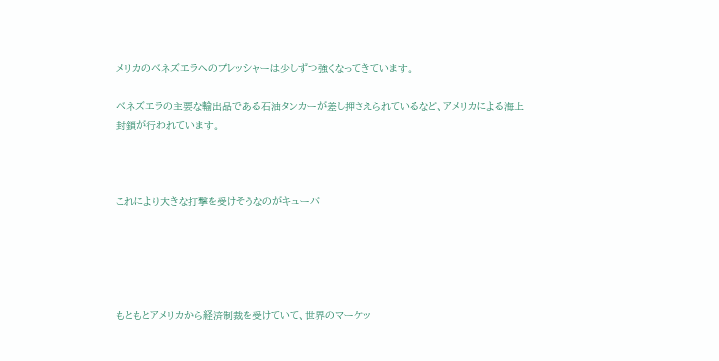メリカのベネズエラへのプレッシャーは少しずつ強くなってきています。

ベネズエラの主要な輸出品である石油タンカーが差し押さえられているなど、アメリカによる海上封鎖が行われています。



これにより大きな打撃を受けそうなのがキューバ





もともとアメリカから経済制裁を受けていて、世界のマーケッ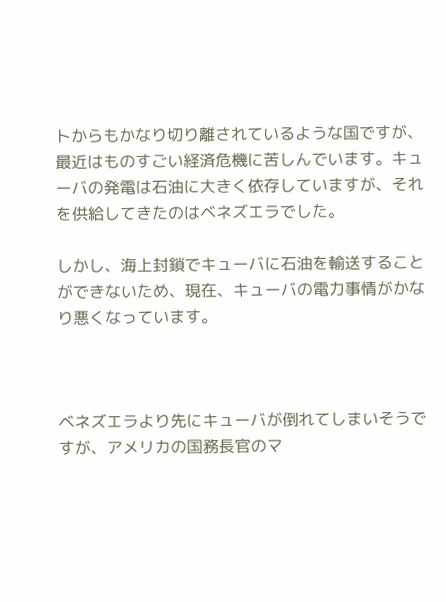トからもかなり切り離されているような国ですが、最近はものすごい経済危機に苦しんでいます。キューバの発電は石油に大きく依存していますが、それを供給してきたのはベネズエラでした。

しかし、海上封鎖でキューバに石油を輸送することができないため、現在、キューバの電力事情がかなり悪くなっています。



ベネズエラより先にキューバが倒れてしまいそうですが、アメリカの国務長官のマ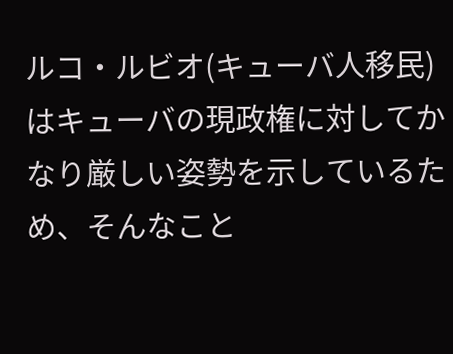ルコ・ルビオ(キューバ人移民)はキューバの現政権に対してかなり厳しい姿勢を示しているため、そんなこと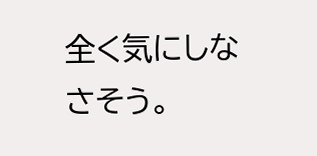全く気にしなさそう。